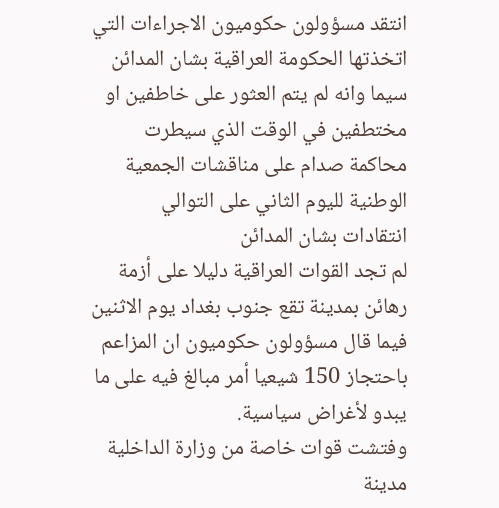انتقد مسؤولون حكوميون الاجراءات التي اتخذتها الحكومة العراقية بشان المدائن سيما وانه لم يتم العثور على خاطفين او مختطفين في الوقت الذي سيطرت محاكمة صدام على مناقشات الجمعية الوطنية لليوم الثاني على التوالي
انتقادات بشان المدائن
لم تجد القوات العراقية دليلا على أزمة رهائن بمدينة تقع جنوب بغداد يوم الاثنين فيما قال مسؤولون حكوميون ان المزاعم باحتجاز 150 شيعيا أمر مبالغ فيه على ما يبدو لأغراض سياسية.
وفتشت قوات خاصة من وزارة الداخلية مدينة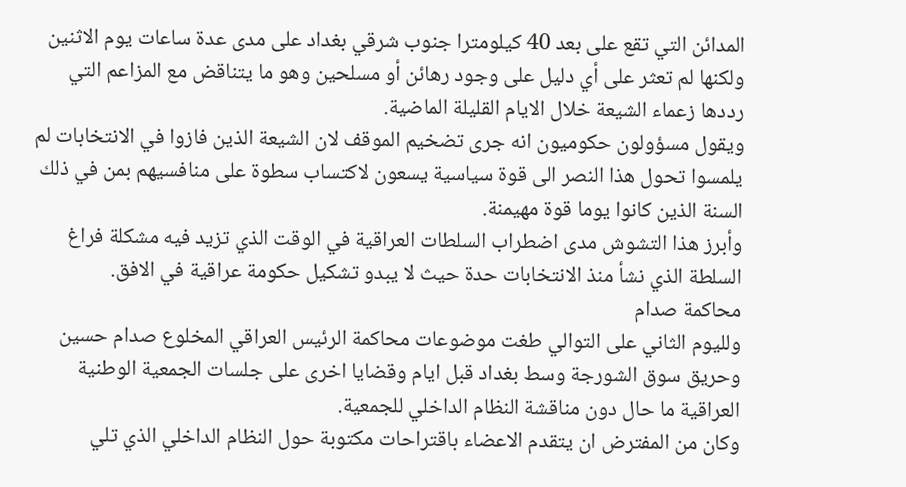المدائن التي تقع على بعد 40 كيلومترا جنوب شرقي بغداد على مدى عدة ساعات يوم الاثنين ولكنها لم تعثر على أي دليل على وجود رهائن أو مسلحين وهو ما يتناقض مع المزاعم التي رددها زعماء الشيعة خلال الايام القليلة الماضية.
ويقول مسؤولون حكوميون انه جرى تضخيم الموقف لان الشيعة الذين فازوا في الانتخابات لم يلمسوا تحول هذا النصر الى قوة سياسية يسعون لاكتساب سطوة على منافسيهم بمن في ذلك السنة الذين كانوا يوما قوة مهيمنة.
وأبرز هذا التشوش مدى اضطراب السلطات العراقية في الوقت الذي تزيد فيه مشكلة فراغ السلطة الذي نشأ منذ الانتخابات حدة حيث لا يبدو تشكيل حكومة عراقية في الافق.
محاكمة صدام
ولليوم الثاني على التوالي طغت موضوعات محاكمة الرئيس العراقي المخلوع صدام حسين وحريق سوق الشورجة وسط بغداد قبل ايام وقضايا اخرى على جلسات الجمعية الوطنية العراقية ما حال دون مناقشة النظام الداخلي للجمعية.
وكان من المفترض ان يتقدم الاعضاء باقتراحات مكتوبة حول النظام الداخلي الذي تلي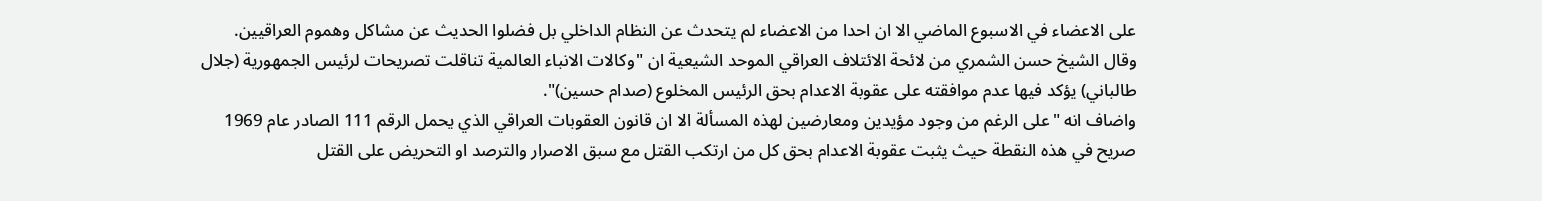على الاعضاء في الاسبوع الماضي الا ان احدا من الاعضاء لم يتحدث عن النظام الداخلي بل فضلوا الحديث عن مشاكل وهموم العراقيين.
وقال الشيخ حسن الشمري من لائحة الائتلاف العراقي الموحد الشيعية ان "وكالات الانباء العالمية تناقلت تصريحات لرئيس الجمهورية (جلال طالباني) يؤكد فيها عدم موافقته على عقوبة الاعدام بحق الرئيس المخلوع (صدام حسين)".
واضاف انه "على الرغم من وجود مؤيدين ومعارضين لهذه المسألة الا ان قانون العقوبات العراقي الذي يحمل الرقم 111 الصادر عام 1969 صريح في هذه النقطة حيث يثبت عقوبة الاعدام بحق كل من ارتكب القتل مع سبق الاصرار والترصد او التحريض على القتل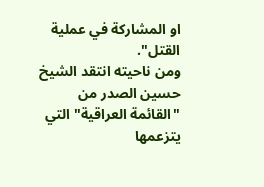او المشاركة في عملية القتل".
ومن ناحيته انتقد الشيخ حسين الصدر من "القائمة العراقية" التي يتزعمها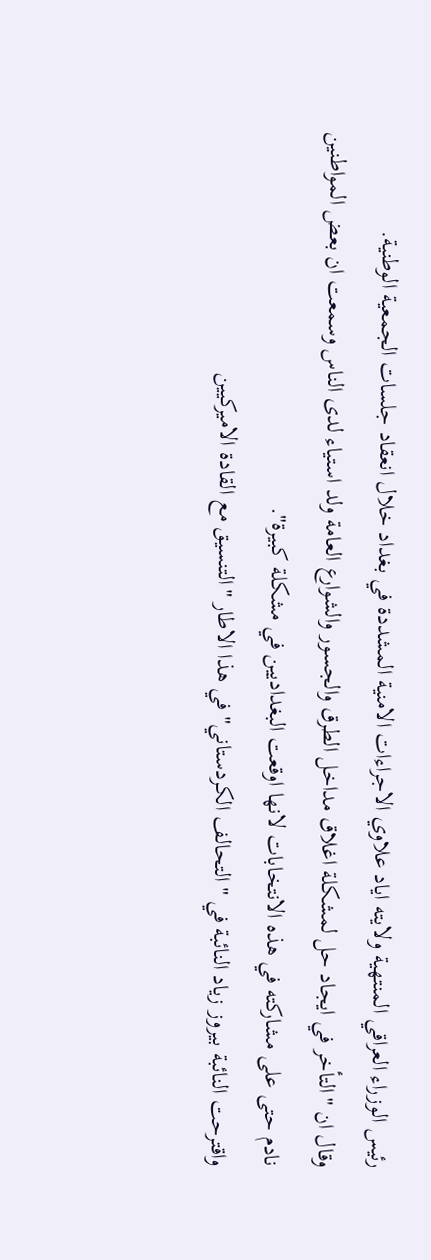رئيس الوزراء العراقي المنتهية ولايته اياد علاوي الاجراءات الامنية المشددة في بغداد خلال انعقاد جلسات الجمعية الوطنية.
وقال ان "التأخر في ايجاد حل لمشكلة اغلاق مداخل الطرق والجسور والشوارع العامة ولد استياء لدى الناس وسمعت ان بعض المواطنين نادم حتى على مشاركته في هذه الانتخابات لانها اوقعت البغداديين في مشكلة كبيرة".
واقترحت النائبة بيروز زياد النائبة في "التحالف الكردستاني" في هذا الاطار "التنسيق مع القادة الاميركيين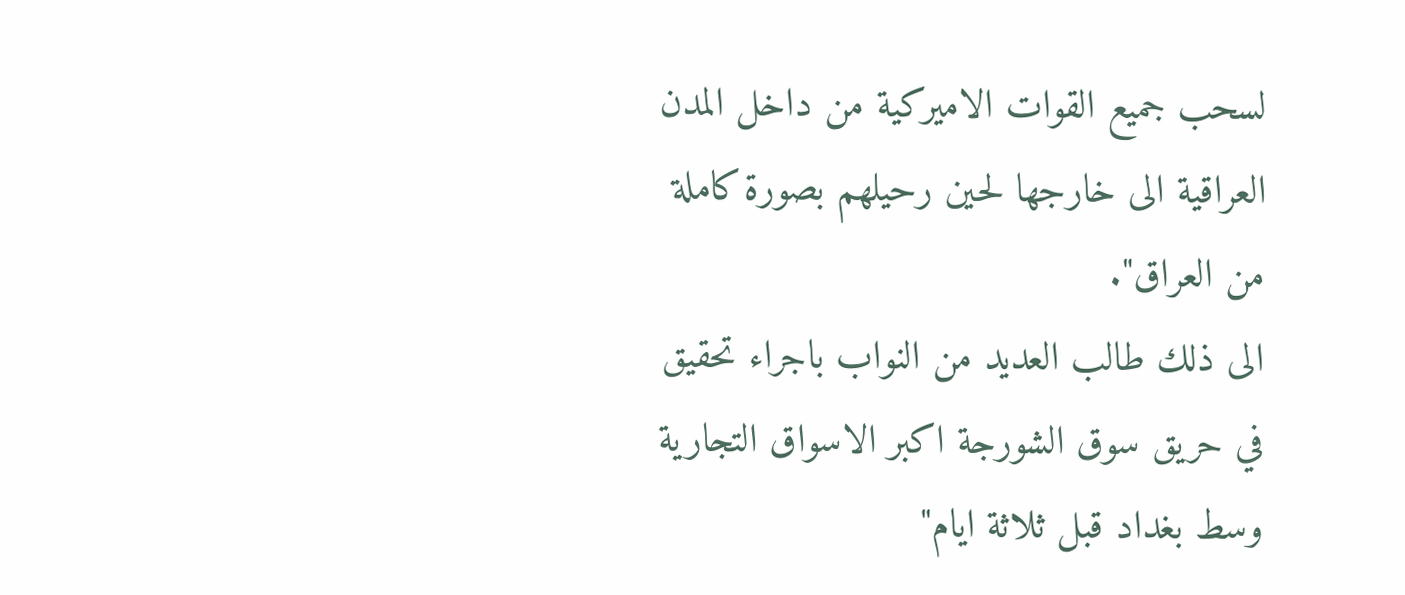لسحب جميع القوات الاميركية من داخل المدن العراقية الى خارجها لحين رحيلهم بصورة كاملة من العراق".
الى ذلك طالب العديد من النواب باجراء تحقيق في حريق سوق الشورجة اكبر الاسواق التجارية وسط بغداد قبل ثلاثة ايام"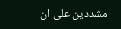مشددين على ان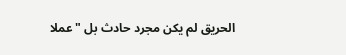الحريق لم يكن مجرد حادث بل "عملا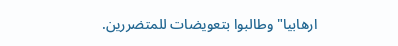ارهابيا" وطالبوا بتعويضات للمتضررين.